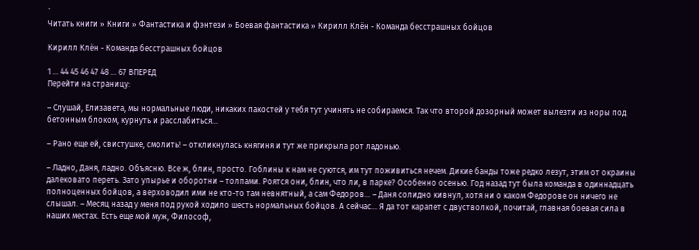`
Читать книги » Книги » Фантастика и фэнтези » Боевая фантастика » Кирилл Клён - Команда бесстрашных бойцов

Кирилл Клён - Команда бесстрашных бойцов

1 ... 44 45 46 47 48 ... 67 ВПЕРЕД
Перейти на страницу:

– Слушай, Елизавета, мы нормальные люди, никаких пакостей у тебя тут учинять не собираемся. Так что второй дозорный может вылезти из норы под бетонным блоком, курнуть и расслабиться…

– Рано еще ей, свистушке, смолить! – откликнулась княгиня и тут же прикрыла рот ладонью.

– Ладно, Даня, ладно. Объясню. Все ж, блин, просто. Гоблины к нам не суются, им тут поживиться нечем. Дикие банды тоже редко лезут, этим от окраины далековато переть. Зато упырье и оборотни – толпами. Роятся они, блин, что ли, в парке? Особенно осенью. Год назад тут была команда в одиннадцать полноценных бойцов, а верховодил ими не кто-то там невнятный, а сам Федоров… – Даня солидно кивнул, хотя ни о каком Федорове он ничего не слышал. – Месяц назад у меня под рукой ходило шесть нормальных бойцов. А сейчас… Я да тот карапет с двустволкой, почитай, главная боевая сила в наших местах. Есть еще мой муж, Философ,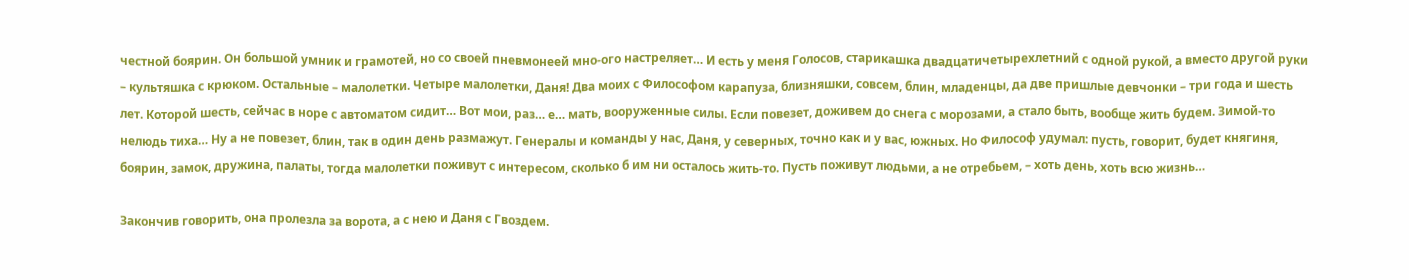честной боярин. Он большой умник и грамотей, но со своей пневмонеей мно-ого настреляет… И есть у меня Голосов, старикашка двадцатичетырехлетний с одной рукой, а вместо другой руки – культяшка с крюком. Остальные – малолетки. Четыре малолетки, Даня! Два моих с Философом карапуза, близняшки, совсем, блин, младенцы, да две пришлые девчонки – три года и шесть лет. Которой шесть, сейчас в норе с автоматом сидит… Вот мои, раз… е… мать, вооруженные силы. Если повезет, доживем до снега с морозами, а стало быть, вообще жить будем. Зимой-то нелюдь тиха… Ну а не повезет, блин, так в один день размажут. Генералы и команды у нас, Даня, у северных, точно как и у вас, южных. Но Философ удумал: пусть, говорит, будет княгиня, боярин, замок, дружина, палаты, тогда малолетки поживут с интересом, сколько б им ни осталось жить-то. Пусть поживут людьми, а не отребьем, – хоть день, хоть всю жизнь…

Закончив говорить, она пролезла за ворота, а с нею и Даня с Гвоздем.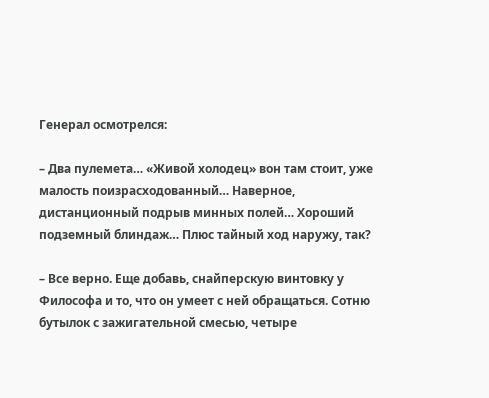Генерал осмотрелся:

– Два пулемета… «Живой холодец» вон там стоит, уже малость поизрасходованный… Наверное, дистанционный подрыв минных полей… Хороший подземный блиндаж… Плюс тайный ход наружу, так?

– Все верно. Еще добавь, снайперскую винтовку у Философа и то, что он умеет с ней обращаться. Сотню бутылок с зажигательной смесью, четыре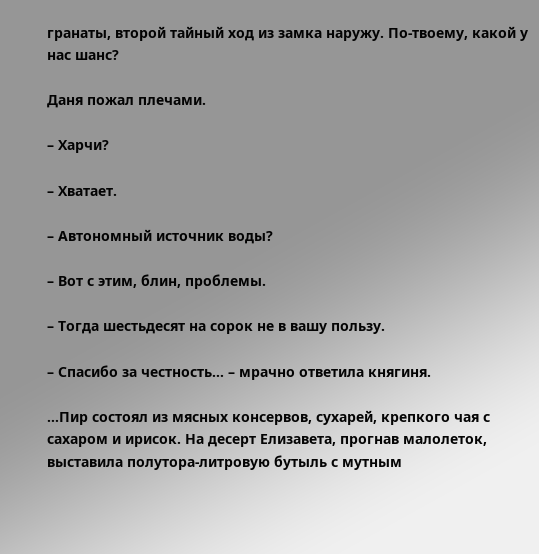гранаты, второй тайный ход из замка наружу. По-твоему, какой у нас шанс?

Даня пожал плечами.

– Харчи?

– Хватает.

– Автономный источник воды?

– Вот с этим, блин, проблемы.

– Тогда шестьдесят на сорок не в вашу пользу.

– Спасибо за честность… – мрачно ответила княгиня.

…Пир состоял из мясных консервов, сухарей, крепкого чая с сахаром и ирисок. На десерт Елизавета, прогнав малолеток, выставила полутора-литровую бутыль с мутным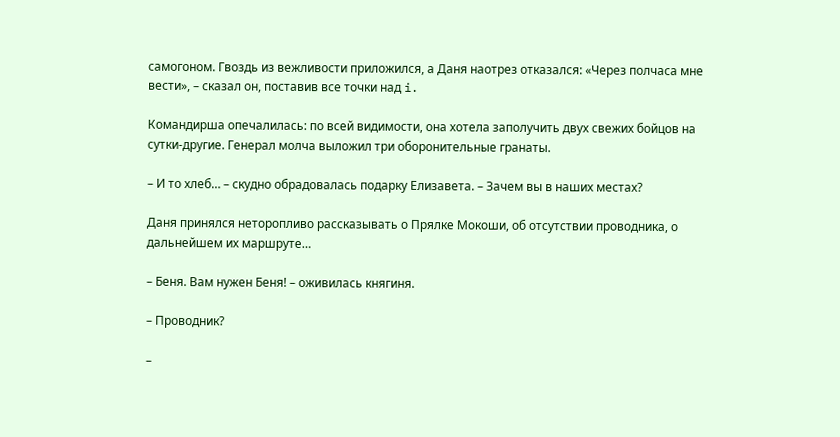самогоном. Гвоздь из вежливости приложился, а Даня наотрез отказался: «Через полчаса мне вести», – сказал он, поставив все точки над i.

Командирша опечалилась: по всей видимости, она хотела заполучить двух свежих бойцов на сутки-другие. Генерал молча выложил три оборонительные гранаты.

– И то хлеб… – скудно обрадовалась подарку Елизавета. – Зачем вы в наших местах?

Даня принялся неторопливо рассказывать о Прялке Мокоши, об отсутствии проводника, о дальнейшем их маршруте…

– Беня. Вам нужен Беня! – оживилась княгиня.

– Проводник?

–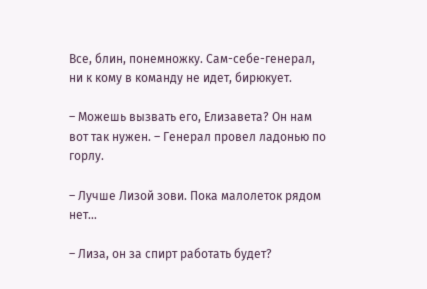Все, блин, понемножку. Сам-себе-генерал, ни к кому в команду не идет, бирюкует.

– Можешь вызвать его, Елизавета? Он нам вот так нужен. – Генерал провел ладонью по горлу.

– Лучше Лизой зови. Пока малолеток рядом нет…

– Лиза, он за спирт работать будет?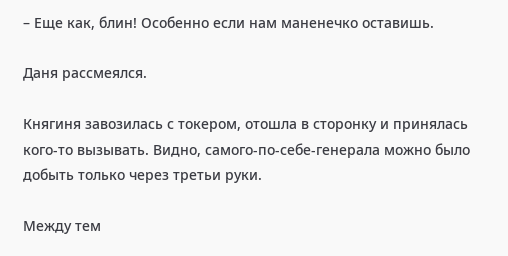– Еще как, блин! Особенно если нам маненечко оставишь.

Даня рассмеялся.

Княгиня завозилась с токером, отошла в сторонку и принялась кого-то вызывать. Видно, самого-по-себе-генерала можно было добыть только через третьи руки.

Между тем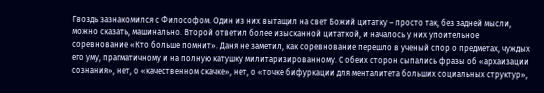Гвоздь зазнакомился с Философом. Один из них вытащил на свет Божий цитатку – просто так, без задней мысли, можно сказать, машинально. Второй ответил более изысканной цитаткой, и началось у них упоительное соревнование «Кто больше помнит». Даня не заметил, как соревнование перешло в ученый спор о предметах, чуждых его уму, прагматичному и на полную катушку милитаризированному. С обеих сторон сыпались фразы об «архаизации сознания», нет, о «качественном скачке», нет, о «точке бифуркации для менталитета больших социальных структур»,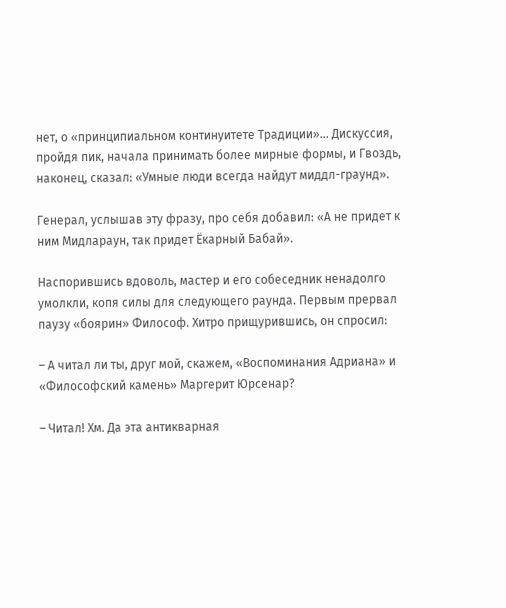нет, о «принципиальном континуитете Традиции»… Дискуссия, пройдя пик, начала принимать более мирные формы, и Гвоздь, наконец, сказал: «Умные люди всегда найдут миддл-граунд».

Генерал, услышав эту фразу, про себя добавил: «А не придет к ним Мидлараун, так придет Ёкарный Бабай».

Наспорившись вдоволь, мастер и его собеседник ненадолго умолкли, копя силы для следующего раунда. Первым прервал паузу «боярин» Философ. Хитро прищурившись, он спросил:

– А читал ли ты, друг мой, скажем, «Воспоминания Адриана» и «Философский камень» Маргерит Юрсенар?

– Читал! Хм. Да эта антикварная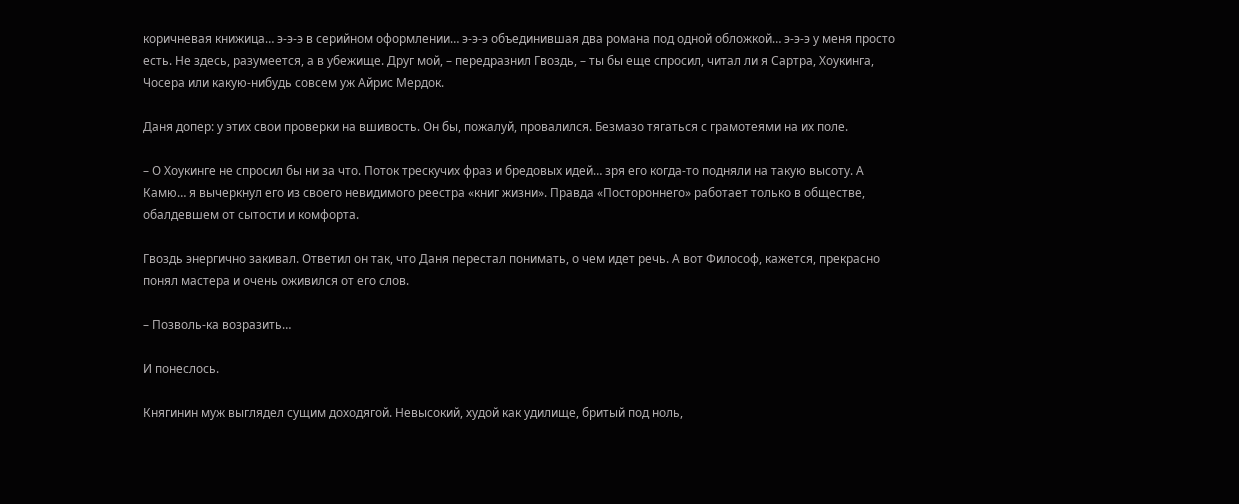коричневая книжица… э-э-э в серийном оформлении… э-э-э объединившая два романа под одной обложкой… э-э-э у меня просто есть. Не здесь, разумеется, а в убежище. Друг мой, – передразнил Гвоздь, – ты бы еще спросил, читал ли я Сартра, Хоукинга, Чосера или какую-нибудь совсем уж Айрис Мердок.

Даня допер: у этих свои проверки на вшивость. Он бы, пожалуй, провалился. Безмазо тягаться с грамотеями на их поле.

– О Хоукинге не спросил бы ни за что. Поток трескучих фраз и бредовых идей… зря его когда-то подняли на такую высоту. А Камю… я вычеркнул его из своего невидимого реестра «книг жизни». Правда «Постороннего» работает только в обществе, обалдевшем от сытости и комфорта.

Гвоздь энергично закивал. Ответил он так, что Даня перестал понимать, о чем идет речь. А вот Философ, кажется, прекрасно понял мастера и очень оживился от его слов.

– Позволь-ка возразить…

И понеслось.

Княгинин муж выглядел сущим доходягой. Невысокий, худой как удилище, бритый под ноль,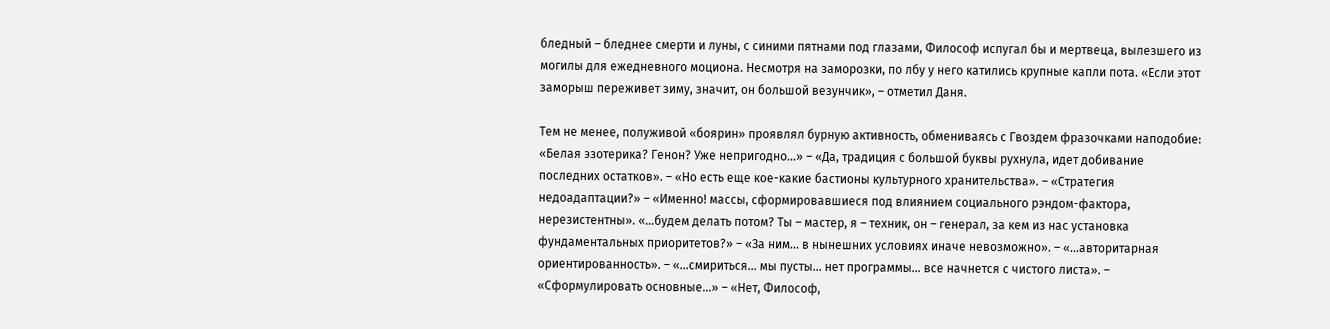бледный – бледнее смерти и луны, с синими пятнами под глазами, Философ испугал бы и мертвеца, вылезшего из могилы для ежедневного моциона. Несмотря на заморозки, по лбу у него катились крупные капли пота. «Если этот заморыш переживет зиму, значит, он большой везунчик», – отметил Даня.

Тем не менее, полуживой «боярин» проявлял бурную активность, обмениваясь с Гвоздем фразочками наподобие: «Белая эзотерика? Генон? Уже непригодно…» – «Да, традиция с большой буквы рухнула, идет добивание последних остатков». – «Но есть еще кое-какие бастионы культурного хранительства». – «Стратегия недоадаптации?» – «Именно! массы, сформировавшиеся под влиянием социального рэндом-фактора, нерезистентны». «…будем делать потом? Ты – мастер, я – техник, он – генерал, за кем из нас установка фундаментальных приоритетов?» – «За ним… в нынешних условиях иначе невозможно». – «…авторитарная ориентированность». – «…смириться… мы пусты… нет программы… все начнется с чистого листа». – «Сформулировать основные…» – «Нет, Философ,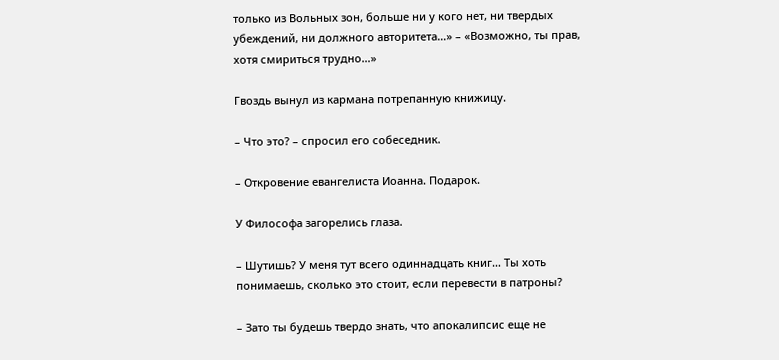только из Вольных зон, больше ни у кого нет, ни твердых убеждений, ни должного авторитета…» – «Возможно, ты прав, хотя смириться трудно…»

Гвоздь вынул из кармана потрепанную книжицу.

– Что это? – спросил его собеседник.

– Откровение евангелиста Иоанна. Подарок.

У Философа загорелись глаза.

– Шутишь? У меня тут всего одиннадцать книг… Ты хоть понимаешь, сколько это стоит, если перевести в патроны?

– Зато ты будешь твердо знать, что апокалипсис еще не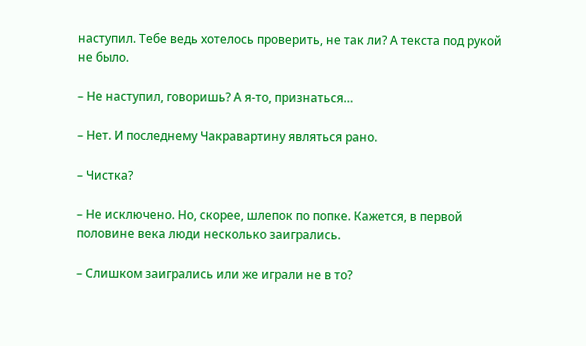наступил. Тебе ведь хотелось проверить, не так ли? А текста под рукой не было.

– Не наступил, говоришь? А я-то, признаться…

– Нет. И последнему Чакравартину являться рано.

– Чистка?

– Не исключено. Но, скорее, шлепок по попке. Кажется, в первой половине века люди несколько заигрались.

– Слишком заигрались или же играли не в то?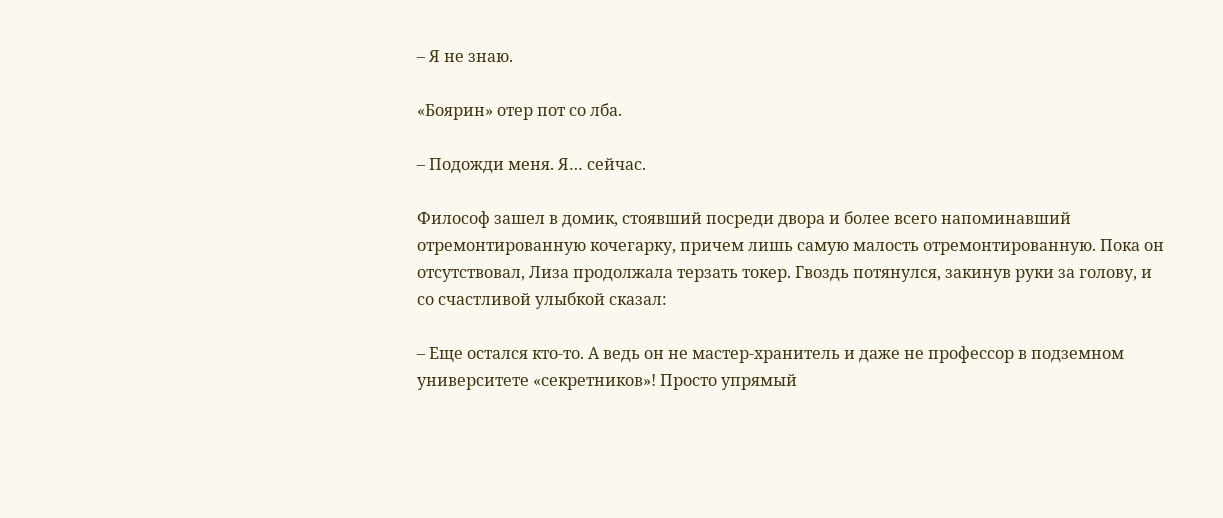– Я не знаю.

«Боярин» отер пот со лба.

– Подожди меня. Я… сейчас.

Философ зашел в домик, стоявший посреди двора и более всего напоминавший отремонтированную кочегарку, причем лишь самую малость отремонтированную. Пока он отсутствовал, Лиза продолжала терзать токер. Гвоздь потянулся, закинув руки за голову, и со счастливой улыбкой сказал:

– Еще остался кто-то. А ведь он не мастер-хранитель и даже не профессор в подземном университете «секретников»! Просто упрямый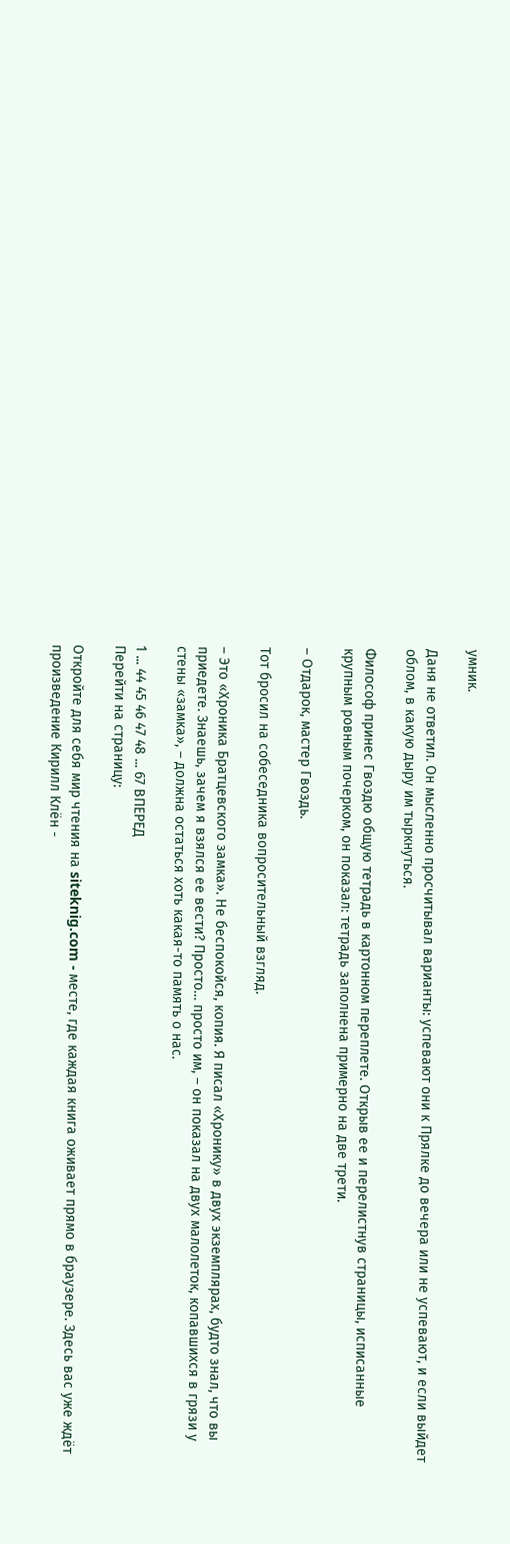умник.

Даня не ответил. Он мысленно просчитывал варианты: успевают они к Прялке до вечера или не успевают, и если выйдет облом, в какую дыру им тыркнуться.

Философ принес Гвоздю общую тетрадь в картонном переплете. Открыв ее и перелистнув страницы, исписанные крупным ровным почерком, он показал: тетрадь заполнена примерно на две трети.

– Отдарок, мастер Гвоздь.

Тот бросил на собеседника вопросительный взгляд.

– Это «Хроника Братцевского замка». Не беспокойся, копия. Я писал «Хронику» в двух экземплярах, будто знал, что вы приедете. Знаешь, зачем я взялся ее вести? Просто… просто им, – он показал на двух малолеток, копавшихся в грязи у стены «замка», – должна остаться хоть какая-то память о нас.

1 ... 44 45 46 47 48 ... 67 ВПЕРЕД
Перейти на страницу:

Откройте для себя мир чтения на siteknig.com - месте, где каждая книга оживает прямо в браузере. Здесь вас уже ждёт произведение Кирилл Клён -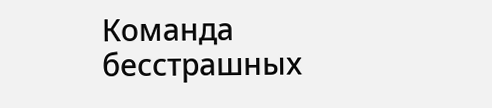Команда бесстрашных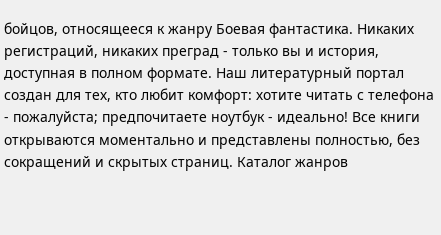бойцов, относящееся к жанру Боевая фантастика. Никаких регистраций, никаких преград - только вы и история, доступная в полном формате. Наш литературный портал создан для тех, кто любит комфорт: хотите читать с телефона - пожалуйста; предпочитаете ноутбук - идеально! Все книги открываются моментально и представлены полностью, без сокращений и скрытых страниц. Каталог жанров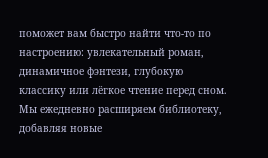поможет вам быстро найти что-то по настроению: увлекательный роман, динамичное фэнтези, глубокую классику или лёгкое чтение перед сном. Мы ежедневно расширяем библиотеку, добавляя новые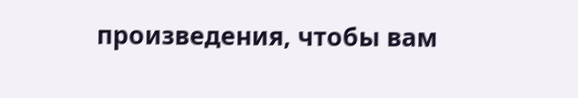произведения, чтобы вам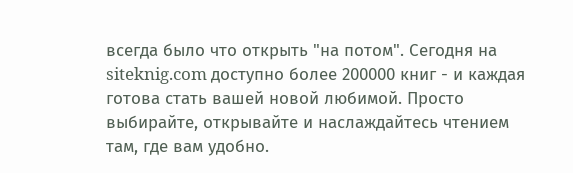всегда было что открыть "на потом". Сегодня на siteknig.com доступно более 200000 книг - и каждая готова стать вашей новой любимой. Просто выбирайте, открывайте и наслаждайтесь чтением там, где вам удобно.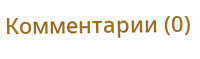Комментарии (0)